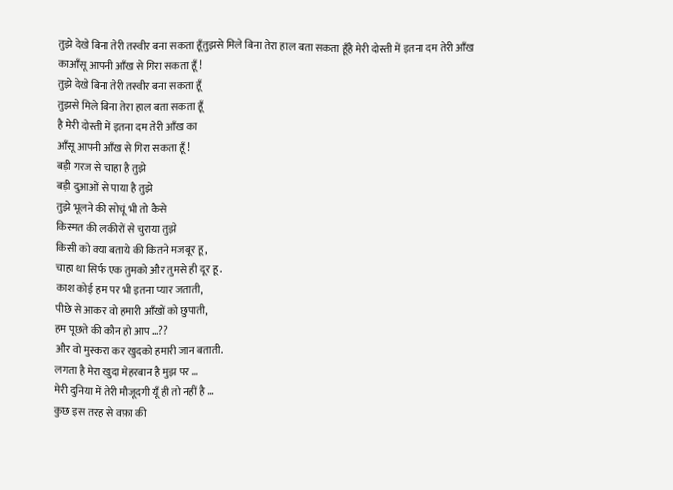तुझे देखे बिना तेरी तस्वीर बना सकता हूँतुझसे मिले बिना तेरा हाल बता सकता हूँहै मेरी दोस्ती में इतना दम तेरी आँख काआँसू आपनी आँख से गिरा सकता हूँ !
तुझे देखे बिना तेरी तस्वीर बना सकता हूँ
तुझसे मिले बिना तेरा हाल बता सकता हूँ
है मेरी दोस्ती में इतना दम तेरी आँख का
आँसू आपनी आँख से गिरा सकता हूँ !
बड़ी गरज से चाहा है तुझे
बड़ी दुआओं से पाया है तुझे
तुझे भूलने की सोचूं भी तो कैसे
किस्मत की लकीरों से चुराया तुझे
किसी को क्या बताये की कितने मजबूर हू ,
चाहा था सिर्फ एक तुमको और तुमसे ही दूर हू .
काश कोई हम पर भी इतना प्यार जताती,
पीछे से आकर वो हमारी आँखों को छुपाती,
हम पूछते की कौन हो आप …??
और वो मुस्करा कर खुदको हमारी जान बताती.
लगता है मेरा खुदा मेहरबान है मुझ पर …
मेरी दुनिया में तेरी मौजूदगी यूँ ही तो नहीं है …
कुछ इस तरह से वफ़ा की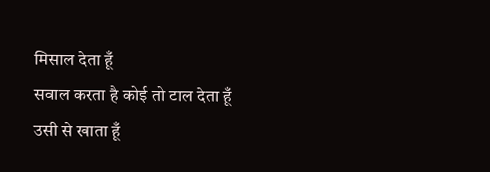मिसाल देता हूँ
सवाल करता है कोई तो टाल देता हूँ
उसी से खाता हूँ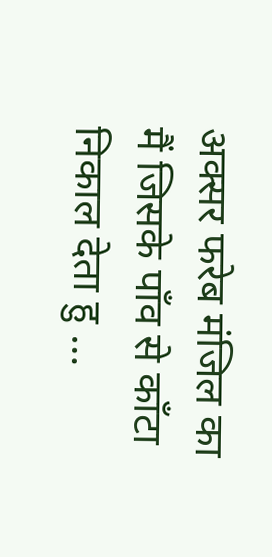अक्सर फरेब मंजिल का
मैं जिसके पाँव से काँटा निकाल देता हु …